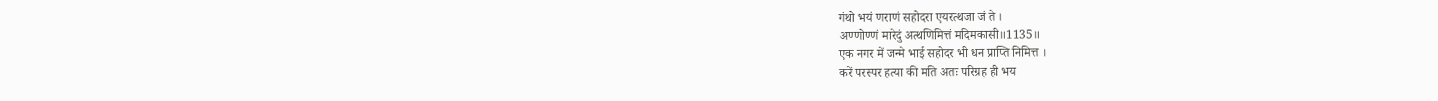गंथो भयं णराणं सहोदरा एयरत्थजा जं ते ।
अण्णोण्णं मारेदुं अत्थणिमित्तं मदिमकासी॥1135॥
एक नगर में जन्मे भाई सहोदर भी धन प्राप्ति निमित्त ।
करें परस्पर हत्या की मति अतः परिग्रह ही भय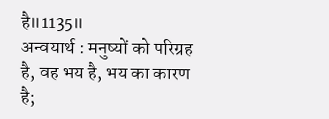है॥1135॥
अन्वयार्थ : मनुष्यों को परिग्रह है, वह भय है, भय का कारण है;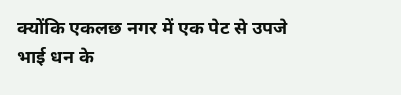क्योंकि एकलछ नगर में एक पेट से उपजे भाई धन के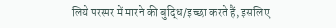लिये परस्पर में मारने की बुद्धि/इच्छा करते हैं, इसलिए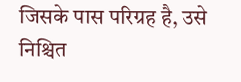जिसके पास परिग्रह है, उसे निश्चित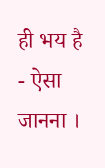ही भय है - ऐसा जानना ।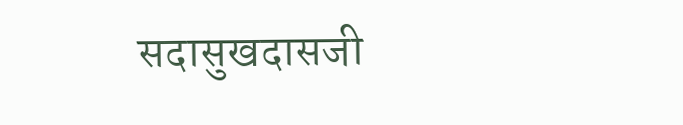सदासुखदासजी